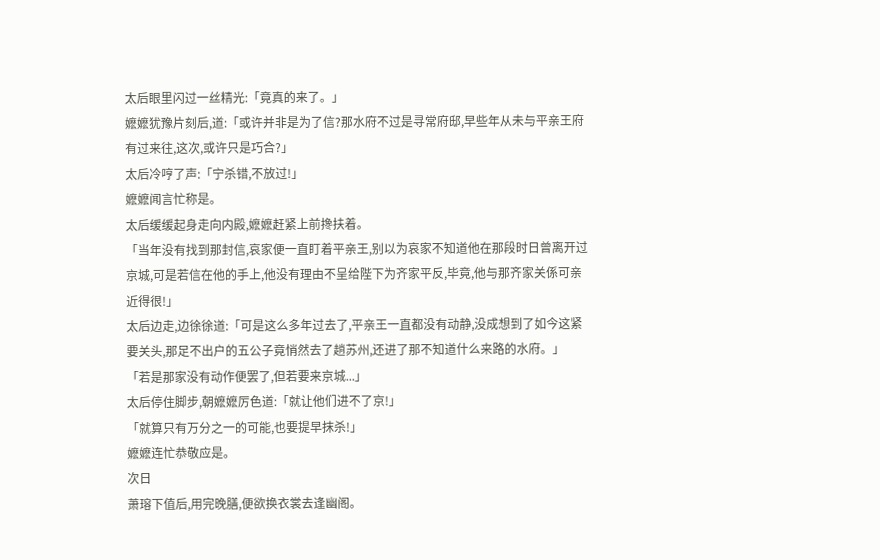太后眼里闪过一丝精光:「竟真的来了。」
嬷嬷犹豫片刻后,道:「或许并非是为了信?那水府不过是寻常府邸,早些年从未与平亲王府有过来往,这次,或许只是巧合?」
太后冷哼了声:「宁杀错,不放过!」
嬷嬷闻言忙称是。
太后缓缓起身走向内殿,嬷嬷赶紧上前搀扶着。
「当年没有找到那封信,哀家便一直盯着平亲王,别以为哀家不知道他在那段时日曾离开过京城,可是若信在他的手上,他没有理由不呈给陛下为齐家平反,毕竟,他与那齐家关係可亲近得很!」
太后边走,边徐徐道:「可是这么多年过去了,平亲王一直都没有动静,没成想到了如今这紧要关头,那足不出户的五公子竟悄然去了趟苏州,还进了那不知道什么来路的水府。」
「若是那家没有动作便罢了,但若要来京城...」
太后停住脚步,朝嬷嬷厉色道:「就让他们进不了京!」
「就算只有万分之一的可能,也要提早抹杀!」
嬷嬷连忙恭敬应是。
次日
萧瑢下值后,用完晚膳,便欲换衣裳去逢幽阁。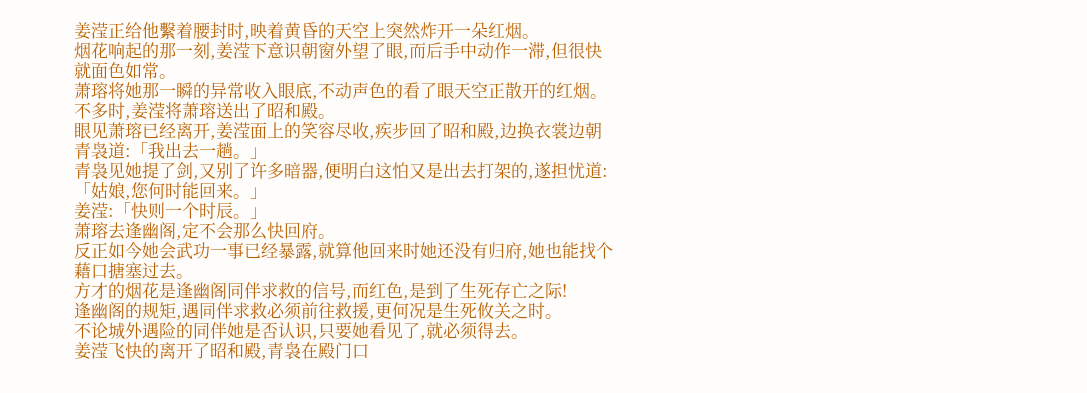姜滢正给他繫着腰封时,映着黄昏的天空上突然炸开一朵红烟。
烟花响起的那一刻,姜滢下意识朝窗外望了眼,而后手中动作一滞,但很快就面色如常。
萧瑢将她那一瞬的异常收入眼底,不动声色的看了眼天空正散开的红烟。
不多时,姜滢将萧瑢送出了昭和殿。
眼见萧瑢已经离开,姜滢面上的笑容尽收,疾步回了昭和殿,边换衣裳边朝青袅道:「我出去一趟。」
青袅见她提了剑,又别了许多暗器,便明白这怕又是出去打架的,遂担忧道:「姑娘,您何时能回来。」
姜滢:「快则一个时辰。」
萧瑢去逢幽阁,定不会那么快回府。
反正如今她会武功一事已经暴露,就算他回来时她还没有归府,她也能找个藉口搪塞过去。
方才的烟花是逢幽阁同伴求救的信号,而红色,是到了生死存亡之际!
逢幽阁的规矩,遇同伴求救必须前往救援,更何况是生死攸关之时。
不论城外遇险的同伴她是否认识,只要她看见了,就必须得去。
姜滢飞快的离开了昭和殿,青袅在殿门口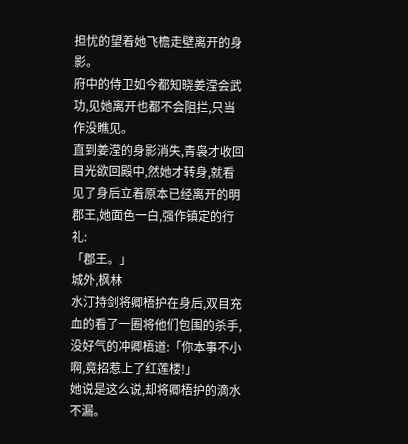担忧的望着她飞檐走壁离开的身影。
府中的侍卫如今都知晓姜滢会武功,见她离开也都不会阻拦,只当作没瞧见。
直到姜滢的身影消失,青袅才收回目光欲回殿中,然她才转身,就看见了身后立着原本已经离开的明郡王,她面色一白,强作镇定的行礼:
「郡王。」
城外,枫林
水汀持剑将卿梧护在身后,双目充血的看了一圈将他们包围的杀手,没好气的冲卿梧道:「你本事不小啊,竟招惹上了红莲楼!」
她说是这么说,却将卿梧护的滴水不漏。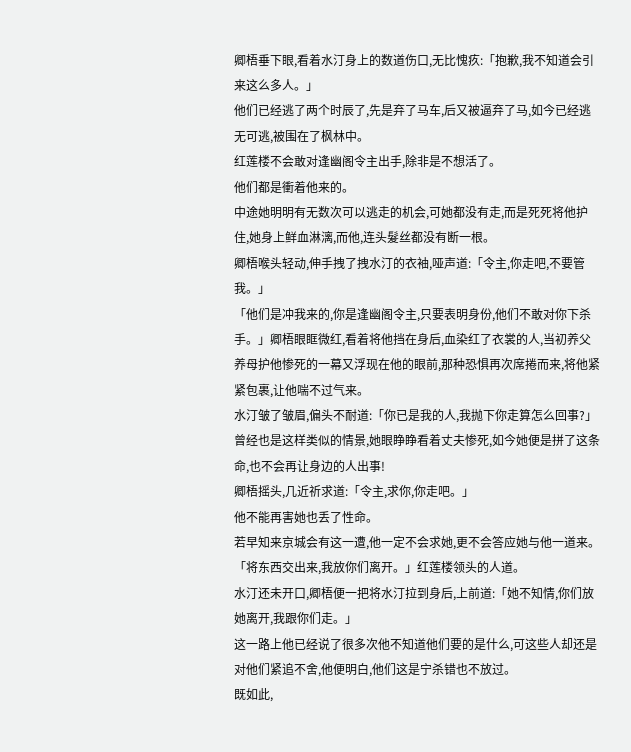卿梧垂下眼,看着水汀身上的数道伤口,无比愧疚:「抱歉,我不知道会引来这么多人。」
他们已经逃了两个时辰了,先是弃了马车,后又被逼弃了马,如今已经逃无可逃,被围在了枫林中。
红莲楼不会敢对逢幽阁令主出手,除非是不想活了。
他们都是衝着他来的。
中途她明明有无数次可以逃走的机会,可她都没有走,而是死死将他护住,她身上鲜血淋漓,而他,连头髮丝都没有断一根。
卿梧喉头轻动,伸手拽了拽水汀的衣袖,哑声道:「令主,你走吧,不要管我。」
「他们是冲我来的,你是逢幽阁令主,只要表明身份,他们不敢对你下杀手。」卿梧眼眶微红,看着将他挡在身后,血染红了衣裳的人,当初养父养母护他惨死的一幕又浮现在他的眼前,那种恐惧再次席捲而来,将他紧紧包裹,让他喘不过气来。
水汀皱了皱眉,偏头不耐道:「你已是我的人,我抛下你走算怎么回事?」
曾经也是这样类似的情景,她眼睁睁看着丈夫惨死,如今她便是拼了这条命,也不会再让身边的人出事!
卿梧摇头,几近祈求道:「令主,求你,你走吧。」
他不能再害她也丢了性命。
若早知来京城会有这一遭,他一定不会求她,更不会答应她与他一道来。
「将东西交出来,我放你们离开。」红莲楼领头的人道。
水汀还未开口,卿梧便一把将水汀拉到身后,上前道:「她不知情,你们放她离开,我跟你们走。」
这一路上他已经说了很多次他不知道他们要的是什么,可这些人却还是对他们紧追不舍,他便明白,他们这是宁杀错也不放过。
既如此,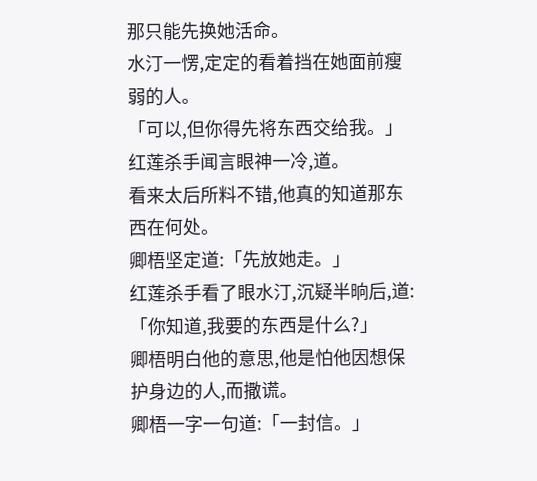那只能先换她活命。
水汀一愣,定定的看着挡在她面前瘦弱的人。
「可以,但你得先将东西交给我。」红莲杀手闻言眼神一冷,道。
看来太后所料不错,他真的知道那东西在何处。
卿梧坚定道:「先放她走。」
红莲杀手看了眼水汀,沉疑半晌后,道:「你知道,我要的东西是什么?」
卿梧明白他的意思,他是怕他因想保护身边的人,而撒谎。
卿梧一字一句道:「一封信。」